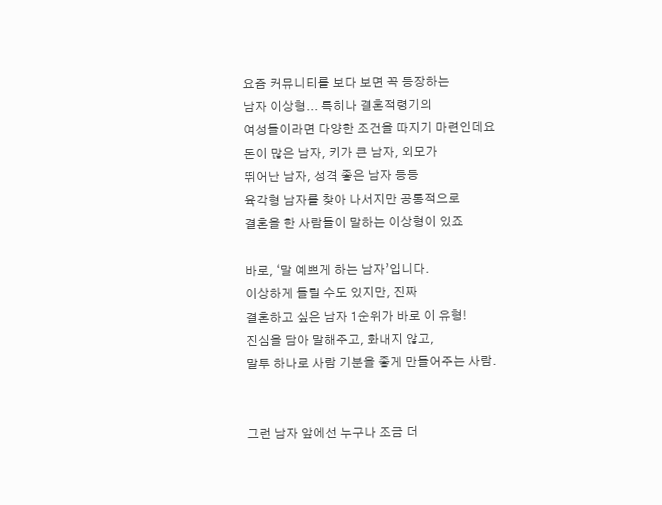요즘 커뮤니티를 보다 보면 꼭 등장하는
남자 이상형... 특히나 결혼적령기의
여성들이라면 다양한 조건을 따지기 마련인데요
돈이 많은 남자, 키가 큰 남자, 외모가
뛰어난 남자, 성격 좋은 남자 등등
육각형 남자를 찾아 나서지만 공통적으로
결혼을 한 사람들이 말하는 이상형이 있죠

바로, ‘말 예쁘게 하는 남자’입니다.
이상하게 들릴 수도 있지만, 진짜
결혼하고 싶은 남자 1순위가 바로 이 유형!
진심을 담아 말해주고, 화내지 않고,
말투 하나로 사람 기분을 좋게 만들어주는 사람.


그런 남자 앞에선 누구나 조금 더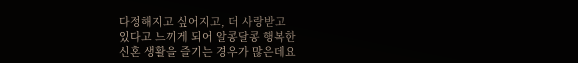다정해지고 싶어지고, 더 사랑받고
있다고 느끼게 되어 알콩달콩 행복한
신혼 생활을 즐기는 경우가 많은데요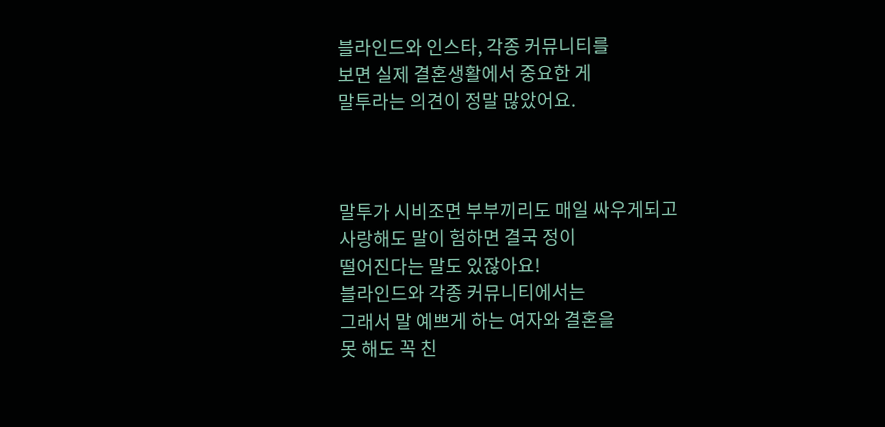블라인드와 인스타, 각종 커뮤니티를
보면 실제 결혼생활에서 중요한 게
말투라는 의견이 정말 많았어요.



말투가 시비조면 부부끼리도 매일 싸우게되고
사랑해도 말이 험하면 결국 정이
떨어진다는 말도 있잖아요!
블라인드와 각종 커뮤니티에서는
그래서 말 예쁘게 하는 여자와 결혼을
못 해도 꼭 친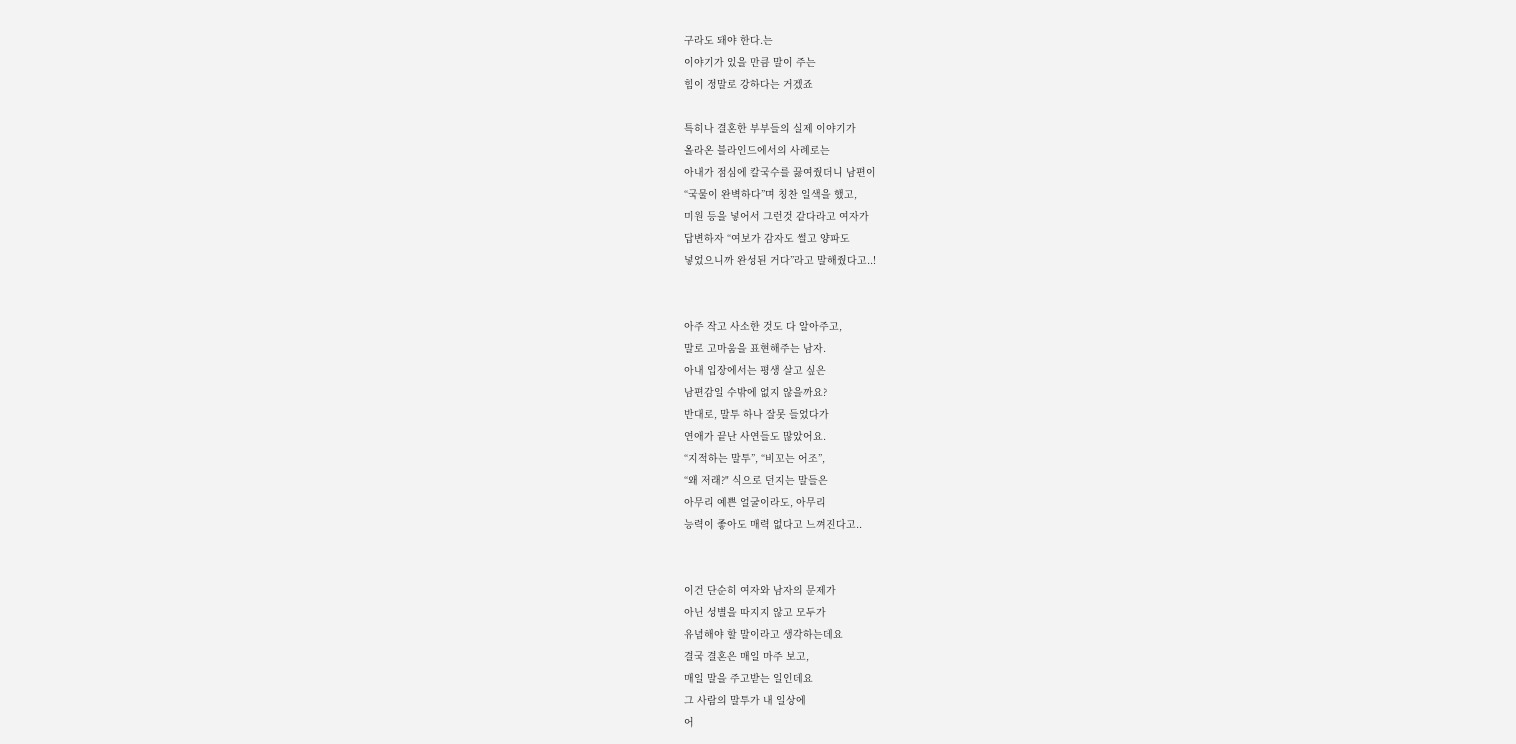구라도 돼야 한다.는
이야기가 있을 만큼 말이 주는
힘이 정말로 강하다는 거겠죠

특히나 결혼한 부부들의 실제 이야기가
올라온 블라인드에서의 사례로는
아내가 점심에 칼국수를 끓여줬더니 남편이
“국물이 완벽하다”며 칭찬 일색을 했고,
미원 등을 넣어서 그런것 같다라고 여자가
답변하자 “여보가 감자도 썰고 양파도
넣었으니까 완성된 거다”라고 말해줬다고..!


아주 작고 사소한 것도 다 알아주고,
말로 고마움을 표현해주는 남자.
아내 입장에서는 평생 살고 싶은
남편감일 수밖에 없지 않을까요?
반대로, 말투 하나 잘못 들었다가
연애가 끝난 사연들도 많았어요.
“지적하는 말투”, “비꼬는 어조”,
“왜 저래?" 식으로 던지는 말들은
아무리 예쁜 얼굴이라도, 아무리
능력이 좋아도 매력 없다고 느껴진다고..


이건 단순히 여자와 남자의 문제가
아닌 성별을 따지지 않고 모두가
유념해야 할 말이라고 생각하는데요
결국 결혼은 매일 마주 보고,
매일 말을 주고받는 일인데요
그 사람의 말투가 내 일상에
어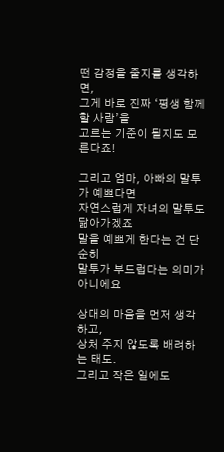떤 감정을 줄지를 생각하면,
그게 바로 진짜 ‘평생 함께할 사람’을
고르는 기준이 될지도 모른다죠!

그리고 엄마, 아빠의 말투가 예쁘다면
자연스럽게 자녀의 말투도 닮아가겠죠
말을 예쁘게 한다는 건 단순히
말투가 부드럽다는 의미가 아니에요

상대의 마음을 먼저 생각하고,
상처 주지 않도록 배려하는 태도.
그리고 작은 일에도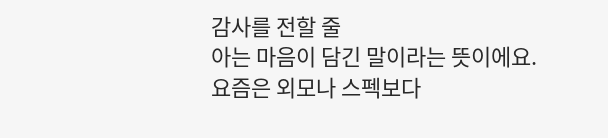감사를 전할 줄
아는 마음이 담긴 말이라는 뜻이에요.
요즘은 외모나 스펙보다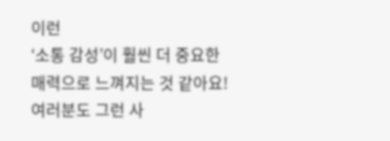이런
‘소통 감성’이 훨씬 더 중요한
매력으로 느껴지는 것 같아요!
여러분도 그런 사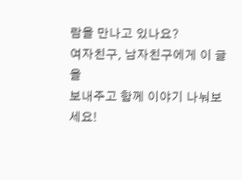람을 만나고 있나요?
여자친구, 남자친구에게 이 글을
보내주고 함께 이야기 나눠보세요!